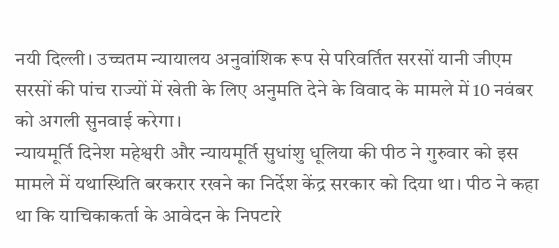नयी दिल्ली। उच्चतम न्यायालय अनुवांशिक रूप से परिवर्तित सरसों यानी जीएम सरसों की पांच राज्यों में खेती के लिए अनुमति देने के विवाद के मामले में 10 नवंबर को अगली सुनवाई करेगा।
न्यायमूर्ति दिनेश महेश्वरी और न्यायमूर्ति सुधांशु धूलिया की पीठ ने गुरुवार को इस मामले में यथास्थिति बरकरार रखने का निर्देश केंद्र सरकार को दिया था। पीठ ने कहा था कि याचिकाकर्ता के आवेदन के निपटारे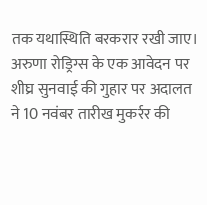तक यथास्थिति बरकरार रखी जाए।
अरुणा रोड्रिग्स के एक आवेदन पर शीघ्र सुनवाई की गुहार पर अदालत ने 10 नवंबर तारीख मुकर्रर की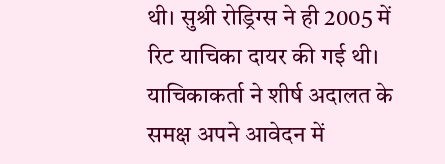थी। सुश्री रोड्रिग्स ने ही 2005 में रिट याचिका दायर की गई थी।
याचिकाकर्ता ने शीर्ष अदालत के समक्ष अपने आवेदन में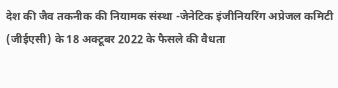देश की जैव तकनीक की नियामक संस्था -जेनेटिक इंजीनियरिंग अप्रेजल कमिटी (जीईएसी) के 18 अक्टूबर 2022 के फैसले की वैधता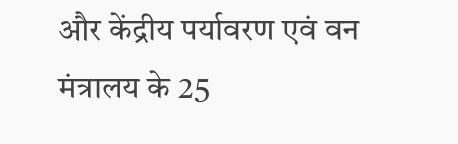और केंद्रीय पर्यावरण एवं वन मंत्रालय के 25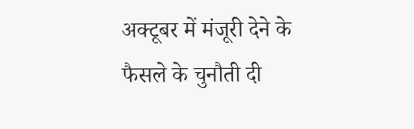अक्टूबर में मंजूरी देने के फैसले के चुनौती दी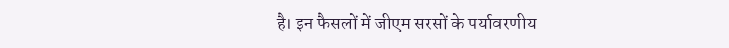है। इन फैसलों में जीएम सरसों के पर्यावरणीय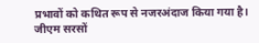प्रभावों को कथित रूप से नजरअंदाज किया गया है।
जीएम सरसों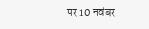पर 10 नवंबर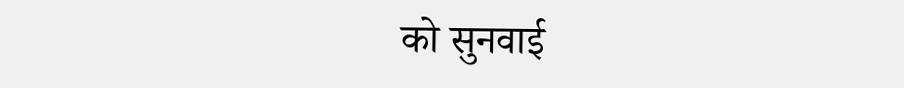को सुनवाई